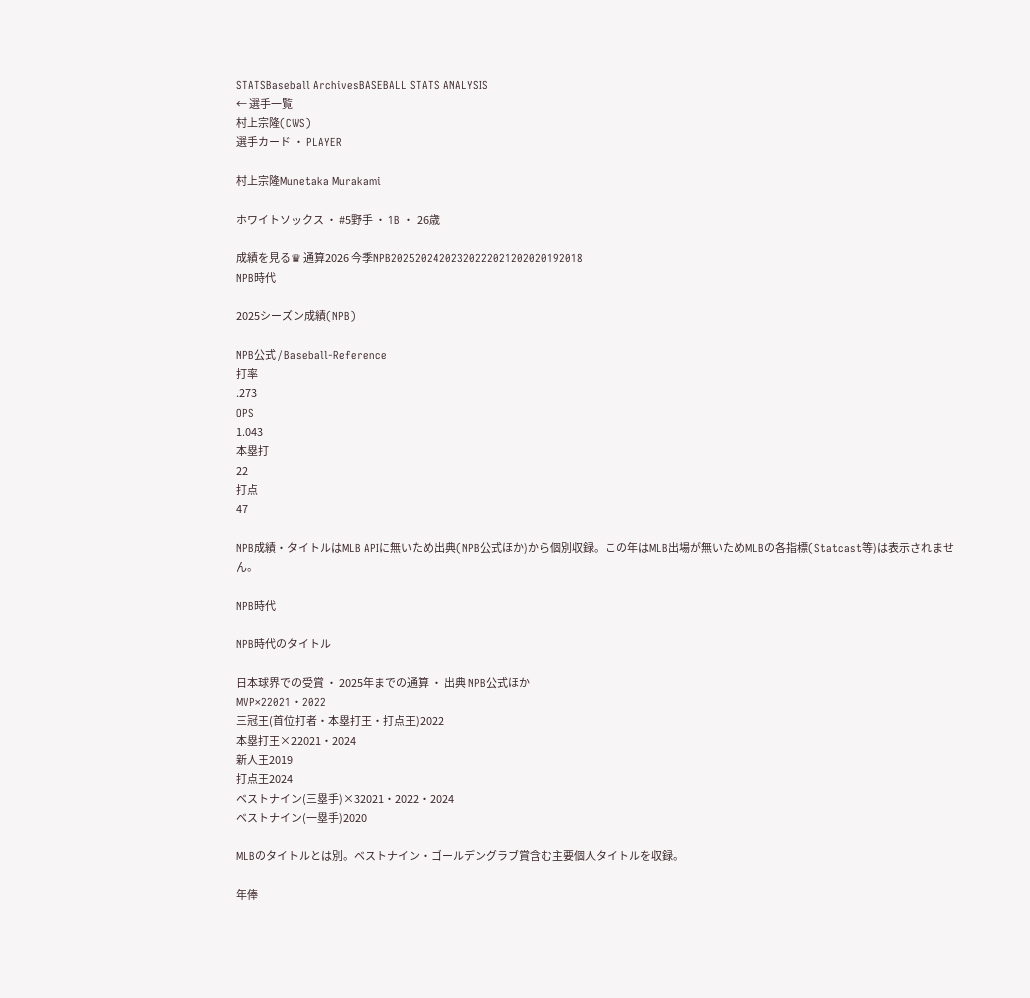STATSBaseball ArchivesBASEBALL STATS ANALYSIS
← 選手一覧
村上宗隆(CWS)
選手カード ・ PLAYER

村上宗隆Munetaka Murakami

ホワイトソックス ・ #5野手 ・ 1B ・ 26歳

成績を見る♛ 通算2026 今季NPB20252024202320222021202020192018
NPB時代

2025シーズン成績(NPB)

NPB公式 / Baseball-Reference
打率
.273
OPS
1.043
本塁打
22
打点
47

NPB成績・タイトルはMLB APIに無いため出典(NPB公式ほか)から個別収録。この年はMLB出場が無いためMLBの各指標(Statcast等)は表示されません。

NPB時代

NPB時代のタイトル

日本球界での受賞 ・ 2025年までの通算 ・ 出典 NPB公式ほか
MVP×22021・2022
三冠王(首位打者・本塁打王・打点王)2022
本塁打王×22021・2024
新人王2019
打点王2024
ベストナイン(三塁手)×32021・2022・2024
ベストナイン(一塁手)2020

MLBのタイトルとは別。ベストナイン・ゴールデングラブ賞含む主要個人タイトルを収録。

年俸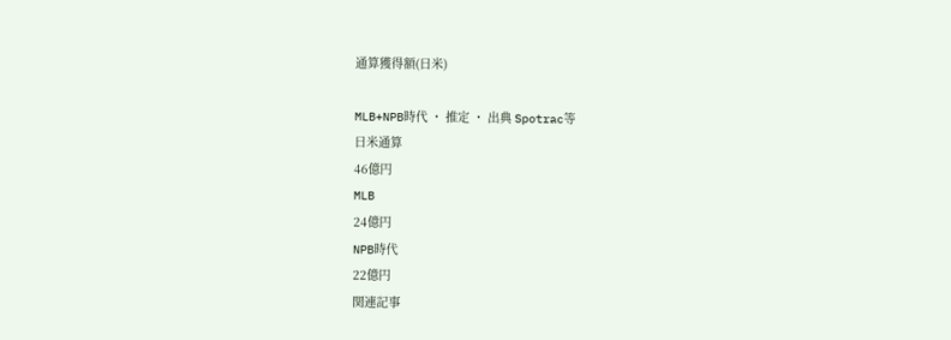通算獲得額(日米)

MLB+NPB時代 ・ 推定 ・ 出典 Spotrac等
日米通算
46億円
MLB
24億円
NPB時代
22億円
関連記事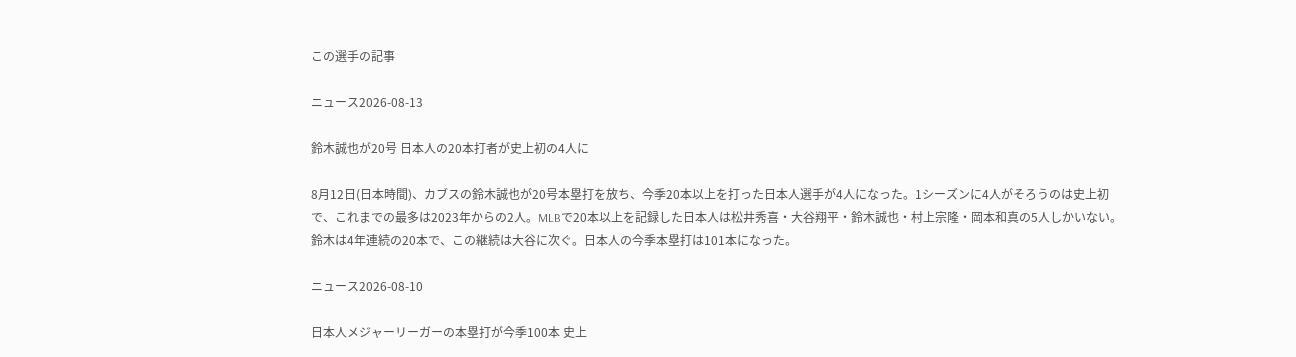この選手の記事

ニュース2026-08-13

鈴木誠也が20号 日本人の20本打者が史上初の4人に

8月12日(日本時間)、カブスの鈴木誠也が20号本塁打を放ち、今季20本以上を打った日本人選手が4人になった。1シーズンに4人がそろうのは史上初で、これまでの最多は2023年からの2人。MLBで20本以上を記録した日本人は松井秀喜・大谷翔平・鈴木誠也・村上宗隆・岡本和真の5人しかいない。鈴木は4年連続の20本で、この継続は大谷に次ぐ。日本人の今季本塁打は101本になった。

ニュース2026-08-10

日本人メジャーリーガーの本塁打が今季100本 史上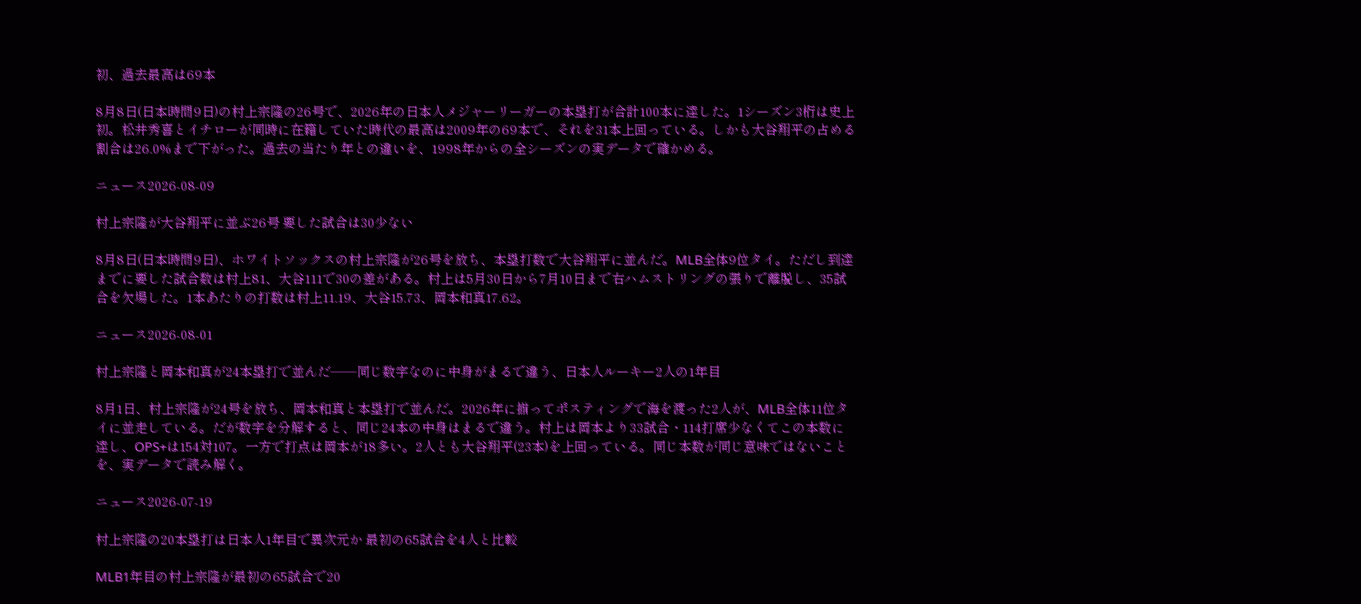初、過去最高は69本

8月8日(日本時間9日)の村上宗隆の26号で、2026年の日本人メジャーリーガーの本塁打が合計100本に達した。1シーズン3桁は史上初。松井秀喜とイチローが同時に在籍していた時代の最高は2009年の69本で、それを31本上回っている。しかも大谷翔平の占める割合は26.0%まで下がった。過去の当たり年との違いを、1998年からの全シーズンの実データで確かめる。

ニュース2026-08-09

村上宗隆が大谷翔平に並ぶ26号 要した試合は30少ない

8月8日(日本時間9日)、ホワイトソックスの村上宗隆が26号を放ち、本塁打数で大谷翔平に並んだ。MLB全体9位タイ。ただし到達までに要した試合数は村上81、大谷111で30の差がある。村上は5月30日から7月10日まで右ハムストリングの張りで離脱し、35試合を欠場した。1本あたりの打数は村上11.19、大谷15.73、岡本和真17.62。

ニュース2026-08-01

村上宗隆と岡本和真が24本塁打で並んだ──同じ数字なのに中身がまるで違う、日本人ルーキー2人の1年目

8月1日、村上宗隆が24号を放ち、岡本和真と本塁打で並んだ。2026年に揃ってポスティングで海を渡った2人が、MLB全体11位タイに並走している。だが数字を分解すると、同じ24本の中身はまるで違う。村上は岡本より33試合・114打席少なくてこの本数に達し、OPS+は154対107。一方で打点は岡本が18多い。2人とも大谷翔平(23本)を上回っている。同じ本数が同じ意味ではないことを、実データで読み解く。

ニュース2026-07-19

村上宗隆の20本塁打は日本人1年目で異次元か 最初の65試合を4人と比較

MLB1年目の村上宗隆が最初の65試合で20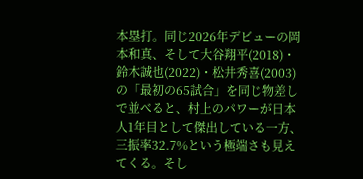本塁打。同じ2026年デビューの岡本和真、そして大谷翔平(2018)・鈴木誠也(2022)・松井秀喜(2003)の「最初の65試合」を同じ物差しで並べると、村上のパワーが日本人1年目として傑出している一方、三振率32.7%という極端さも見えてくる。そし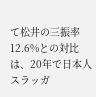て松井の三振率12.6%との対比は、20年で日本人スラッガ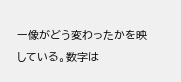ー像がどう変わったかを映している。数字は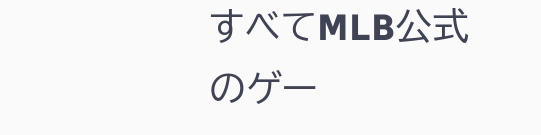すべてMLB公式のゲー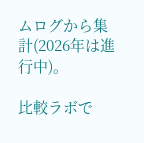ムログから集計(2026年は進行中)。

比較ラボで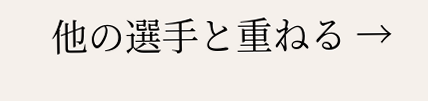他の選手と重ねる →